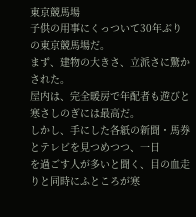東京競馬場
子供の用事にくっついて30年ぶりの東京競馬場だ。
まず、建物の大きさ、立派さに驚かされた。
屋内は、完全暖房で年配者も遊びと寒さしのぎには最高だ。
しかし、手にした各紙の新聞・馬券とテレビを見つめつつ、一日
を過ごす人が多いと聞く、目の血走りと同時にふところが寒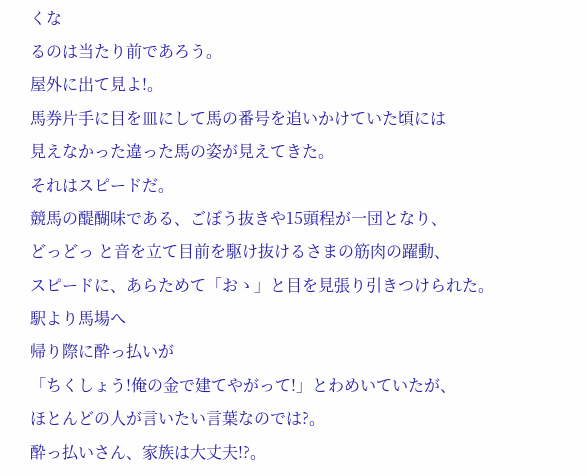くな
るのは当たり前であろう。
屋外に出て見よ!。
馬券片手に目を皿にして馬の番号を追いかけていた頃には
見えなかった違った馬の姿が見えてきた。
それはスピードだ。
競馬の醍醐味である、ごぼう抜きや15頭程が一団となり、
どっどっ と音を立て目前を駆け抜けるさまの筋肉の躍動、
スピードに、あらためて「おゝ」と目を見張り引きつけられた。
駅より馬場へ
帰り際に酔っ払いが
「ちくしょう!俺の金で建てやがって!」とわめいていたが、
ほとんどの人が言いたい言葉なのでは?。
酔っ払いさん、家族は大丈夫!?。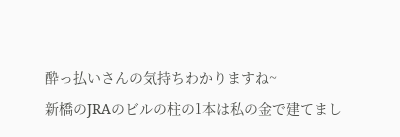酔っ払いさんの気持ちわかりますね~
新橋のJRAのビルの柱の1本は私の金で建てまし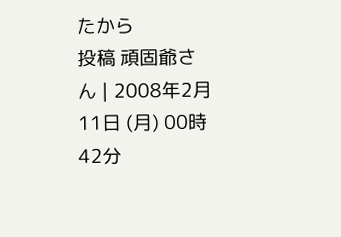たから
投稿 頑固爺さん | 2008年2月11日 (月) 00時42分